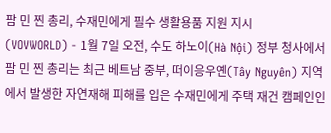팜 민 찐 총리, 수재민에게 필수 생활용품 지원 지시
(VOVWORLD) - 1월 7일 오전, 수도 하노이(Hà Nội) 정부 청사에서 팜 민 찐 총리는 최근 베트남 중부, 떠이응우옌(Tây Nguyên) 지역에서 발생한 자연재해 피해를 입은 수재민에게 주택 재건 캠페인인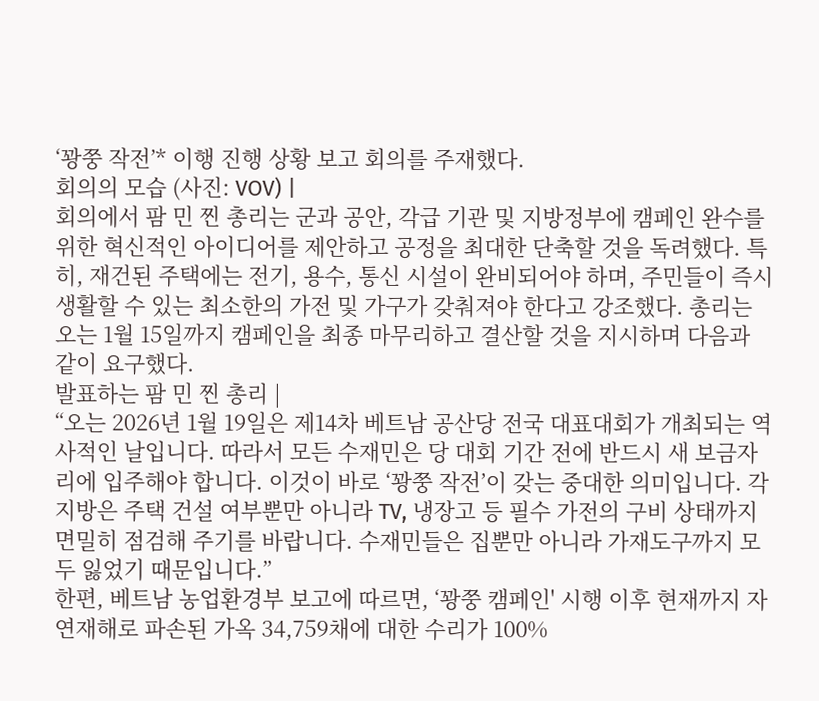‘꽝쭝 작전’* 이행 진행 상황 보고 회의를 주재했다.
회의의 모습 (사진: VOV) |
회의에서 팜 민 찐 총리는 군과 공안, 각급 기관 및 지방정부에 캠페인 완수를 위한 혁신적인 아이디어를 제안하고 공정을 최대한 단축할 것을 독려했다. 특히, 재건된 주택에는 전기, 용수, 통신 시설이 완비되어야 하며, 주민들이 즉시 생활할 수 있는 최소한의 가전 및 가구가 갖춰져야 한다고 강조했다. 총리는 오는 1월 15일까지 캠페인을 최종 마무리하고 결산할 것을 지시하며 다음과 같이 요구했다.
발표하는 팜 민 찐 총리 |
“오는 2026년 1월 19일은 제14차 베트남 공산당 전국 대표대회가 개최되는 역사적인 날입니다. 따라서 모든 수재민은 당 대회 기간 전에 반드시 새 보금자리에 입주해야 합니다. 이것이 바로 ‘꽝쭝 작전’이 갖는 중대한 의미입니다. 각 지방은 주택 건설 여부뿐만 아니라 TV, 냉장고 등 필수 가전의 구비 상태까지 면밀히 점검해 주기를 바랍니다. 수재민들은 집뿐만 아니라 가재도구까지 모두 잃었기 때문입니다.”
한편, 베트남 농업환경부 보고에 따르면, ‘꽝쭝 캠페인' 시행 이후 현재까지 자연재해로 파손된 가옥 34,759채에 대한 수리가 100%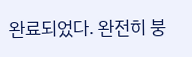완료되었다. 완전히 붕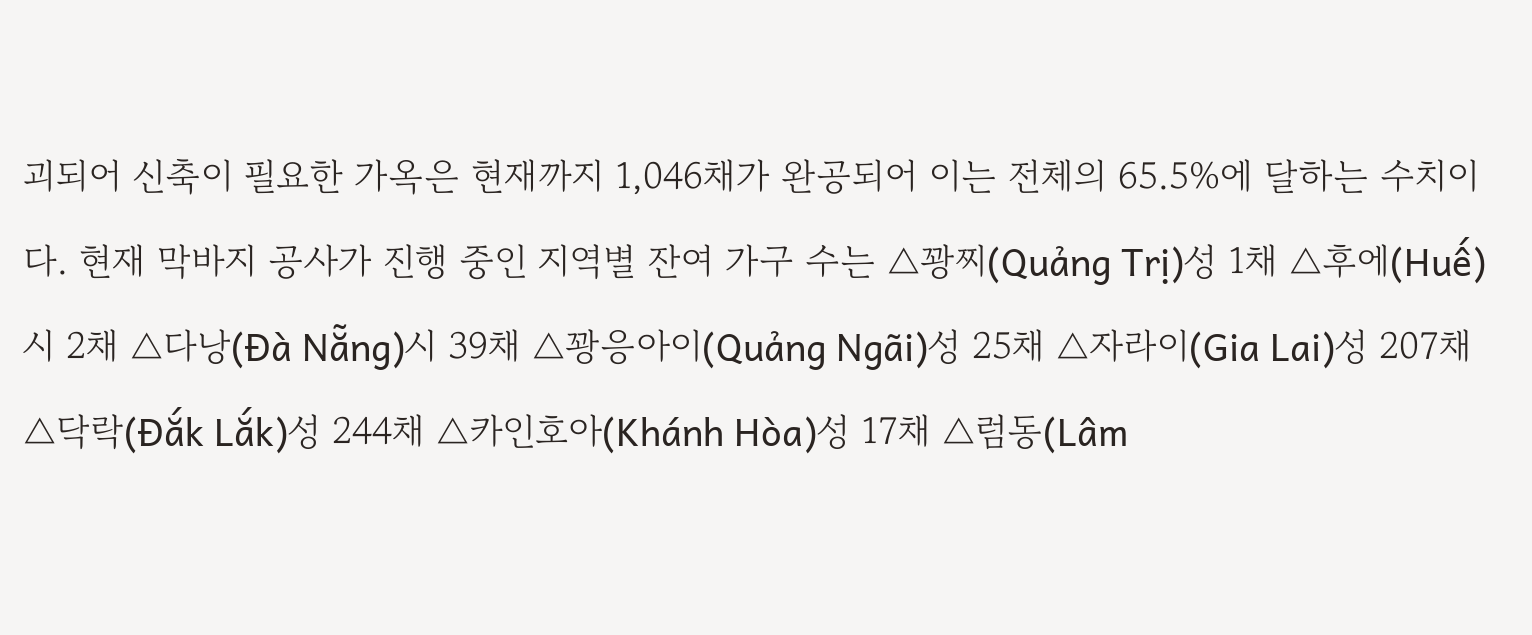괴되어 신축이 필요한 가옥은 현재까지 1,046채가 완공되어 이는 전체의 65.5%에 달하는 수치이다. 현재 막바지 공사가 진행 중인 지역별 잔여 가구 수는 △꽝찌(Quảng Trị)성 1채 △후에(Huế)시 2채 △다낭(Đà Nẵng)시 39채 △꽝응아이(Quảng Ngãi)성 25채 △자라이(Gia Lai)성 207채 △닥락(Đắk Lắk)성 244채 △카인호아(Khánh Hòa)성 17채 △럼동(Lâm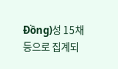Đồng)성 15채 등으로 집계되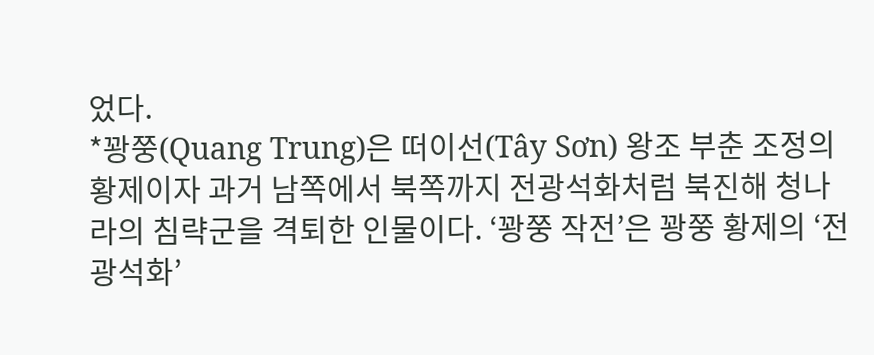었다.
*꽝쭝(Quang Trung)은 떠이선(Tây Sơn) 왕조 부춘 조정의 황제이자 과거 남쪽에서 북쪽까지 전광석화처럼 북진해 청나라의 침략군을 격퇴한 인물이다. ‘꽝쭝 작전’은 꽝쭝 황제의 ‘전광석화’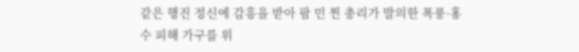같은 행진 정신에 감흥을 받아 팜 민 찐 총리가 발의한 폭풍·홍수 피해 가구를 위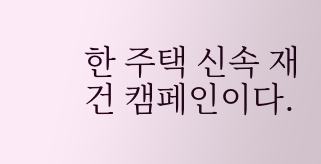한 주택 신속 재건 캠페인이다.